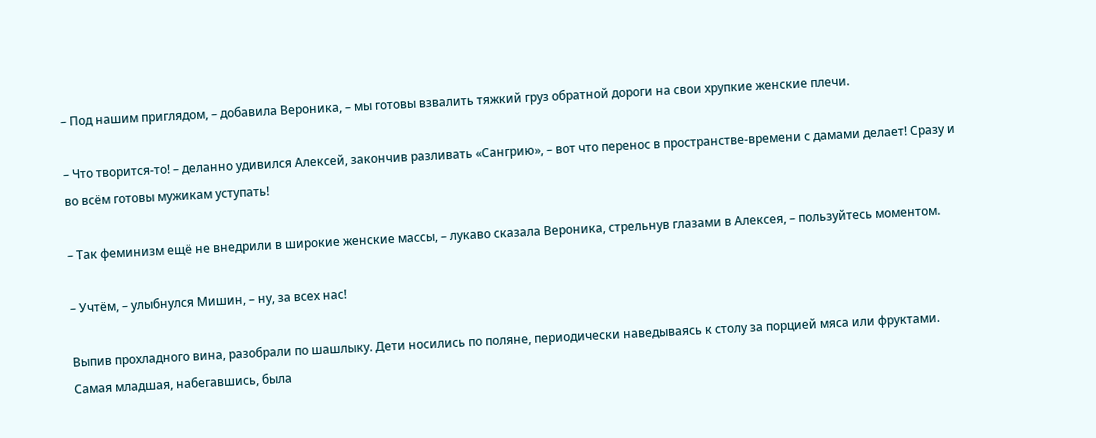– Под нашим приглядом, – добавила Вероника, – мы готовы взвалить тяжкий груз обратной дороги на свои хрупкие женские плечи.

– Что творится-то! – деланно удивился Алексей, закончив разливать «Сангрию», – вот что перенос в пространстве-времени с дамами делает! Сразу и во всём готовы мужикам уступать!

– Так феминизм ещё не внедрили в широкие женские массы, – лукаво сказала Вероника, стрельнув глазами в Алексея, – пользуйтесь моментом.

– Учтём, – улыбнулся Мишин, – ну, за всех нас!

Выпив прохладного вина, разобрали по шашлыку. Дети носились по поляне, периодически наведываясь к столу за порцией мяса или фруктами. Самая младшая, набегавшись, была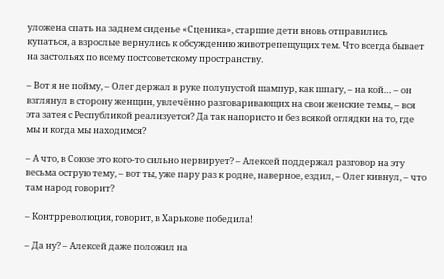уложена спать на заднем сиденье «Сценика», старшие дети вновь отправились купаться, а взрослые вернулись к обсуждению животрепещущих тем. Что всегда бывает на застольях по всему постсоветскому пространству.

– Вот я не пойму, – Олег держал в руке полупустой шампур, как шпагу, – на кой… – он взглянул в сторону женщин, увлечённо разговаривающих на свои женские темы, – вся эта затея с Республикой реализуется? Да так напористо и без всякой оглядки на то, где мы и когда мы находимся?

– А что, в Союзе это кого-то сильно нервирует? – Алексей поддержал разговор на эту весьма острую тему, – вот ты, уже пару раз к родне, наверное, ездил, – Олег кивнул, – что там народ говорит?

– Контрреволюция, говорит, в Харькове победила!

– Да ну? – Алексей даже положил на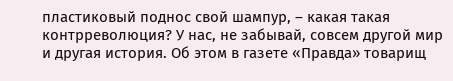пластиковый поднос свой шампур, – какая такая контрреволюция? У нас, не забывай, совсем другой мир и другая история. Об этом в газете «Правда» товарищ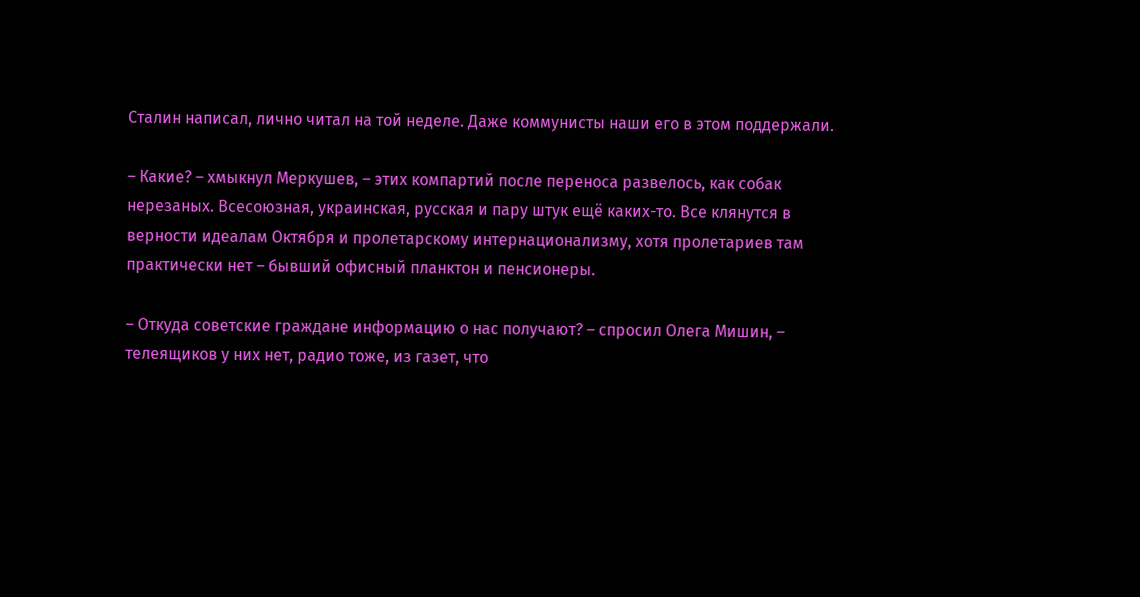Сталин написал, лично читал на той неделе. Даже коммунисты наши его в этом поддержали.

– Какие? – хмыкнул Меркушев, – этих компартий после переноса развелось, как собак нерезаных. Всесоюзная, украинская, русская и пару штук ещё каких-то. Все клянутся в верности идеалам Октября и пролетарскому интернационализму, хотя пролетариев там практически нет – бывший офисный планктон и пенсионеры.

– Откуда советские граждане информацию о нас получают? – спросил Олега Мишин, – телеящиков у них нет, радио тоже, из газет, что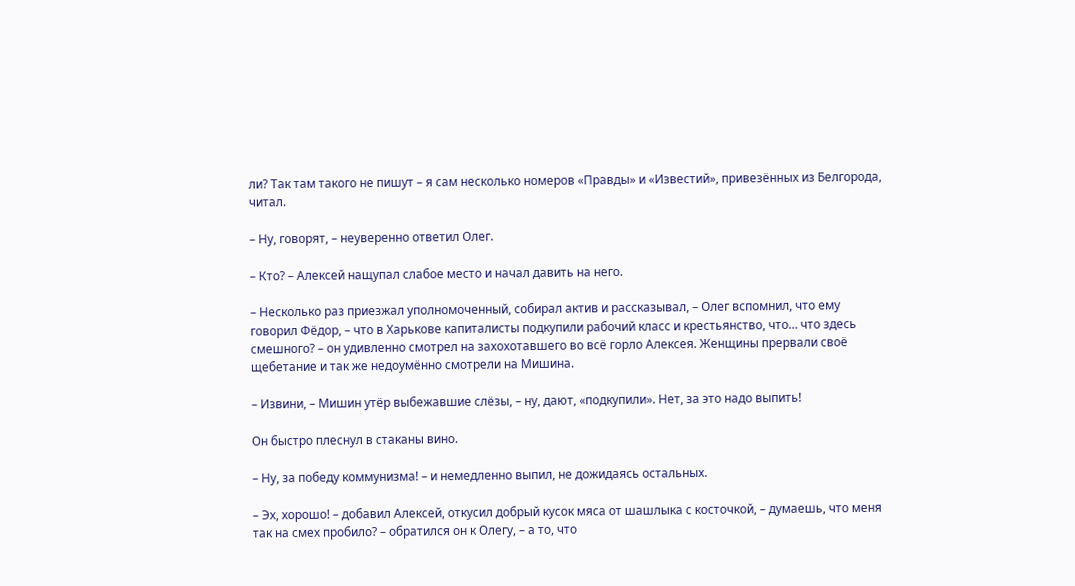ли? Так там такого не пишут – я сам несколько номеров «Правды» и «Известий», привезённых из Белгорода, читал.

– Ну, говорят, – неуверенно ответил Олег.

– Кто? – Алексей нащупал слабое место и начал давить на него.

– Несколько раз приезжал уполномоченный, собирал актив и рассказывал, – Олег вспомнил, что ему говорил Фёдор, – что в Харькове капиталисты подкупили рабочий класс и крестьянство, что… что здесь смешного? – он удивленно смотрел на захохотавшего во всё горло Алексея. Женщины прервали своё щебетание и так же недоумённо смотрели на Мишина.

– Извини, – Мишин утёр выбежавшие слёзы, – ну, дают, «подкупили». Нет, за это надо выпить!

Он быстро плеснул в стаканы вино.

– Ну, за победу коммунизма! – и немедленно выпил, не дожидаясь остальных.

– Эх, хорошо! – добавил Алексей, откусил добрый кусок мяса от шашлыка с косточкой, – думаешь, что меня так на смех пробило? – обратился он к Олегу, – а то, что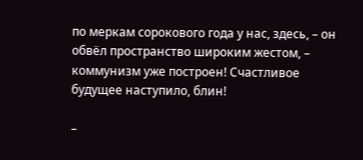по меркам сорокового года у нас, здесь, – он обвёл пространство широким жестом, – коммунизм уже построен! Счастливое будущее наступило, блин!

–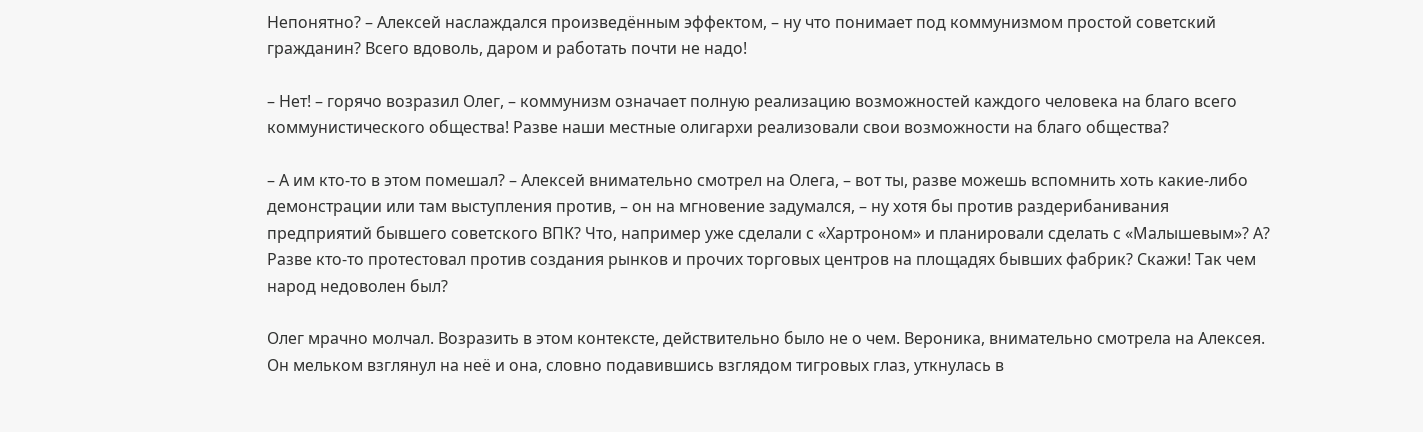Непонятно? – Алексей наслаждался произведённым эффектом, – ну что понимает под коммунизмом простой советский гражданин? Всего вдоволь, даром и работать почти не надо!

– Нет! – горячо возразил Олег, – коммунизм означает полную реализацию возможностей каждого человека на благо всего коммунистического общества! Разве наши местные олигархи реализовали свои возможности на благо общества?

– А им кто-то в этом помешал? – Алексей внимательно смотрел на Олега, – вот ты, разве можешь вспомнить хоть какие-либо демонстрации или там выступления против, – он на мгновение задумался, – ну хотя бы против раздерибанивания предприятий бывшего советского ВПК? Что, например уже сделали с «Хартроном» и планировали сделать с «Малышевым»? А? Разве кто-то протестовал против создания рынков и прочих торговых центров на площадях бывших фабрик? Скажи! Так чем народ недоволен был?

Олег мрачно молчал. Возразить в этом контексте, действительно было не о чем. Вероника, внимательно смотрела на Алексея. Он мельком взглянул на неё и она, словно подавившись взглядом тигровых глаз, уткнулась в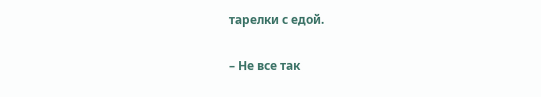тарелки с едой.

– Не все так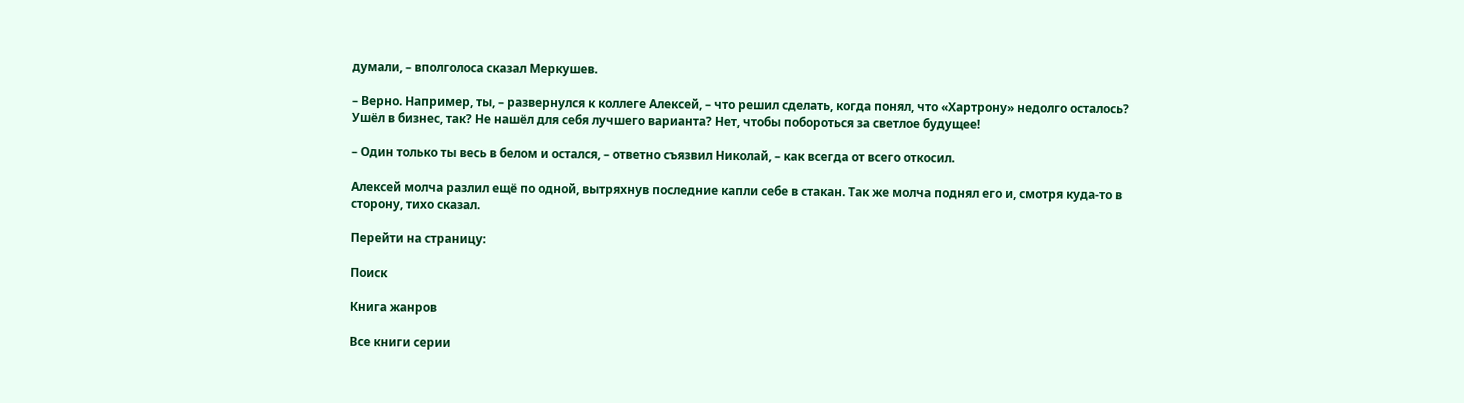думали, – вполголоса сказал Меркушев.

– Верно. Например, ты, – развернулся к коллеге Алексей, – что решил сделать, когда понял, что «Хартрону» недолго осталось? Ушёл в бизнес, так? Не нашёл для себя лучшего варианта? Нет, чтобы побороться за светлое будущее!

– Один только ты весь в белом и остался, – ответно съязвил Николай, – как всегда от всего откосил.

Алексей молча разлил ещё по одной, вытряхнув последние капли себе в стакан. Так же молча поднял его и, смотря куда-то в сторону, тихо сказал.

Перейти на страницу:

Поиск

Книга жанров

Все книги серии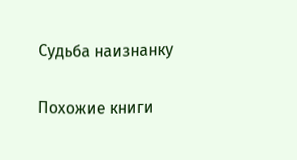Судьба наизнанку

Похожие книги